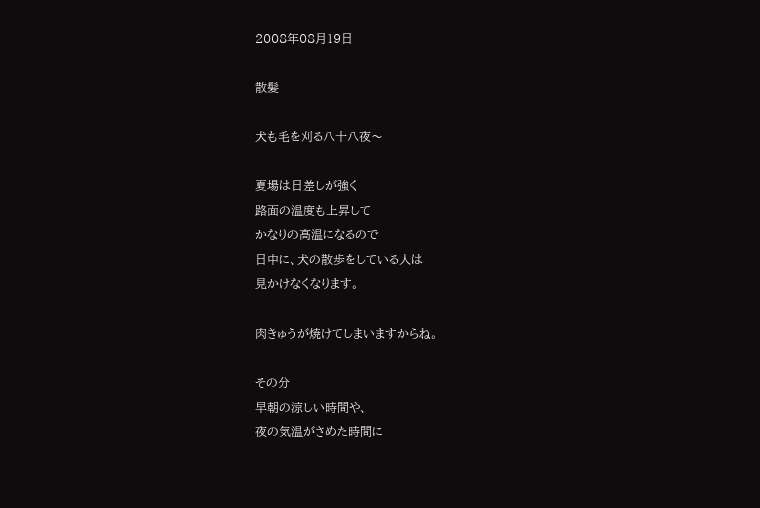2008年08月19日

散髪

犬も毛を刈る八十八夜〜

夏場は日差しが強く
路面の温度も上昇して
かなりの高温になるので
日中に、犬の散歩をしている人は
見かけなくなります。

肉きゅうが焼けてしまいますからね。

その分
早朝の涼しい時間や、
夜の気温がさめた時間に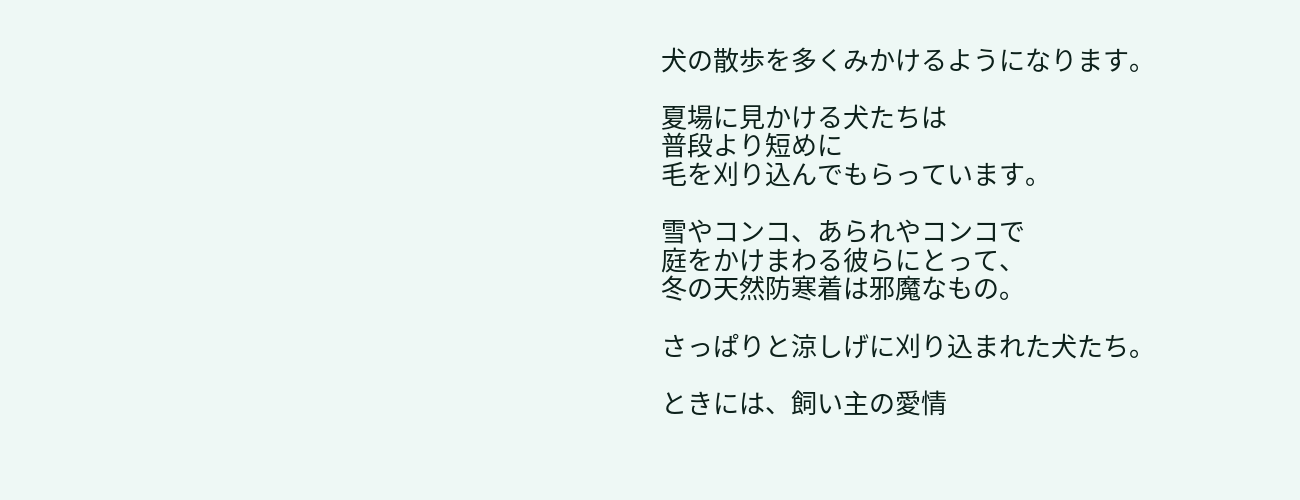犬の散歩を多くみかけるようになります。

夏場に見かける犬たちは
普段より短めに
毛を刈り込んでもらっています。

雪やコンコ、あられやコンコで
庭をかけまわる彼らにとって、
冬の天然防寒着は邪魔なもの。

さっぱりと涼しげに刈り込まれた犬たち。

ときには、飼い主の愛情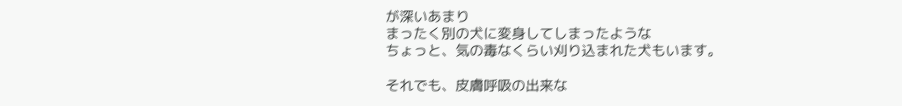が深いあまり
まったく別の犬に変身してしまったような
ちょっと、気の毒なくらい刈り込まれた犬もいます。

それでも、皮膚呼吸の出来な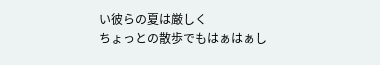い彼らの夏は厳しく
ちょっとの散歩でもはぁはぁし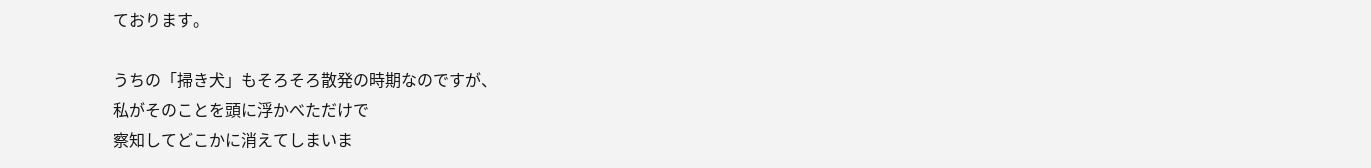ております。

うちの「掃き犬」もそろそろ散発の時期なのですが、
私がそのことを頭に浮かべただけで
察知してどこかに消えてしまいま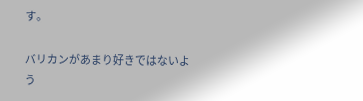す。

バリカンがあまり好きではないよう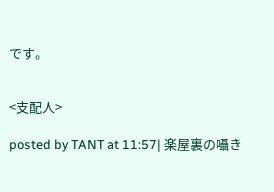です。


<支配人>

posted by TANT at 11:57| 楽屋裏の囁き